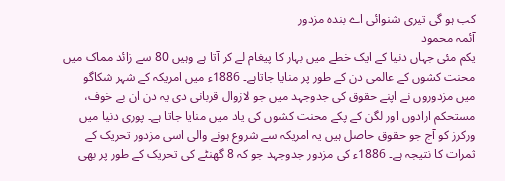کب ہو گی تیری شنوائی اے بندہ مزدور
آئمہ محمود
یکم مئی جہاں دنیا کے ایک خطے میں بہار کا پیغام لے کر آتا ہے وہیں 80 سے زائد مماک میں محنت کشوں کے عالمی دن کے طور پر منایا جاتاہے۔ 1886ء میں امریکہ کے شہر شکاگو میں مزدوروں نے اپنے حقوق کی جدوجہد میں جو لازوال قربانی دی یہ دن ان بے خوف، مستحکم ارادوں اور لگن کے پکے محنت کشوں کی یاد میں منایا جاتا ہے۔ پوری دنیا میں ورکرز کو آج جو حقوق حاصل ہیں یہ امریکہ سے شروع ہونے والی اسی مزدور تحریک کے ثمرات کا نتیجہ ہے۔ 1886ء کی مزدور جدوجہد جو کہ 8 گھنٹے کی تحریک کے طور پر بھی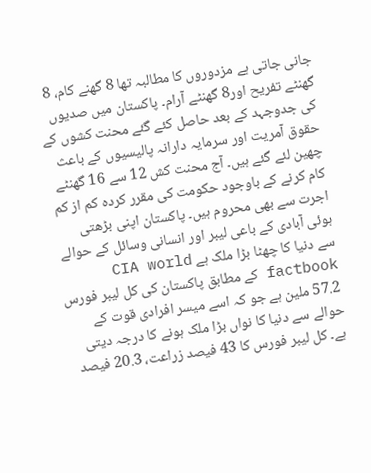جانی جاتی ہے مزدوروں کا مطالبہ تھا 8 گھنے کام، 8 گھنٹے تفریح اور8 گھنٹے آرام۔ پاکستان میں صدیوں کی جدوجہد کے بعد حاصل کئے گئے محنت کشوں کے حقوق آمریت اور سرمایہ دارانہ پالیسیوں کے باعث چھین لئے گئے ہیں۔ آج محنت کش 12 سے 16 گھنٹے کام کرنے کے باوجود حکومت کی مقرر کردہ کم از کم اجرت سے بھی محروم ہیں۔ پاکستان اپنی بڑھتی ہوئی آبادی کے باعی لیبر اور انسانی وسائل کے حوالے سے دنیا کا چھٹا بڑا ملک ہے CIA world factbook کے مطابق پاکستان کی کل لیبر فورس 57.2 ملین ہے جو کہ اسے میسر افرادی قوت کے حوالے سے دنیا کا نواں بڑا ملک ہونے کا درجہ دیتی ہے۔ کل لیبر فورس کا 43 فیصد زراعت، 20.3 فیصد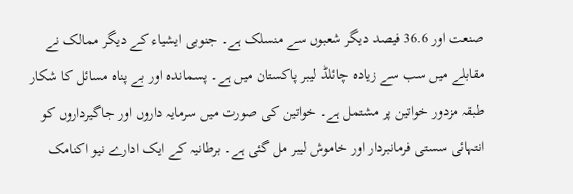صنعت اور 36.6 فیصد دیگر شعبوں سے منسلک ہے۔ جنوبی ایشیاء کے دیگر ممالک نے مقابلے میں سب سے زیادہ چائلڈ لیبر پاکستان میں ہے۔ پسماندہ اور بے پناہ مسائل کا شکار طبقہ مزدور خواتین پر مشتمل ہے۔ خواتین کی صورت میں سرمایہ داروں اور جاگیرداروں کو انتہائی سستی فرمانبردار اور خاموش لیبر مل گئی ہے۔ برطانیہ کے ایک ادارے نیو اکنامک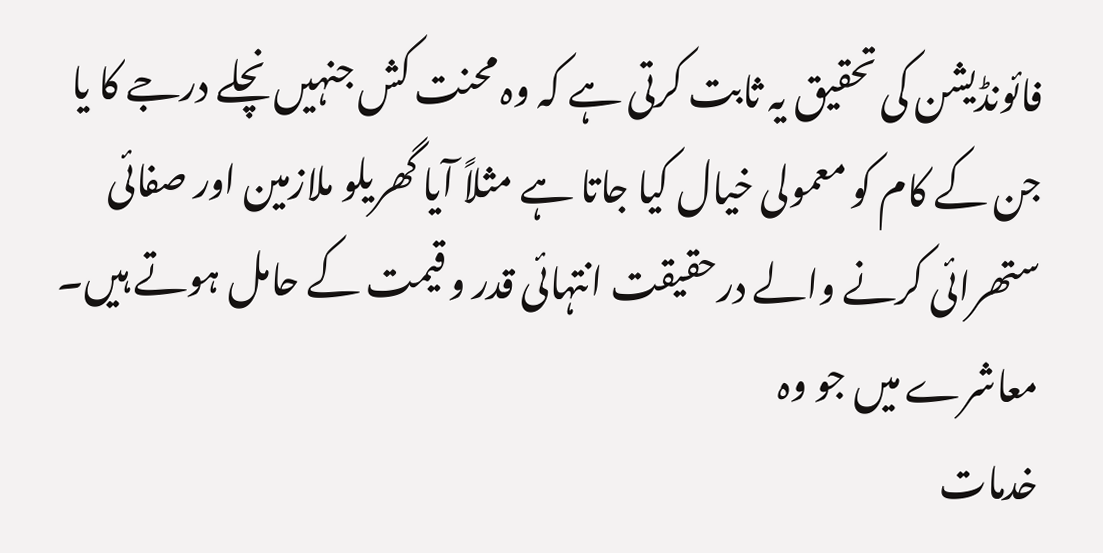فائونڈیشن کی تحقیق یہ ثابت کرتی ہے کہ وہ محنت کش جنہیں نچلے درجے کا یا جن کے کام کو معمولی خیال کیا جاتا ہے مثلاً آیا گھریلو ملازمین اور صفائی ستھرائی کرنے والے درحقیقت انتہائی قدر و قیمت کے حامل ہوتے ہیں۔ معاشرے میں جو وہ
خدمات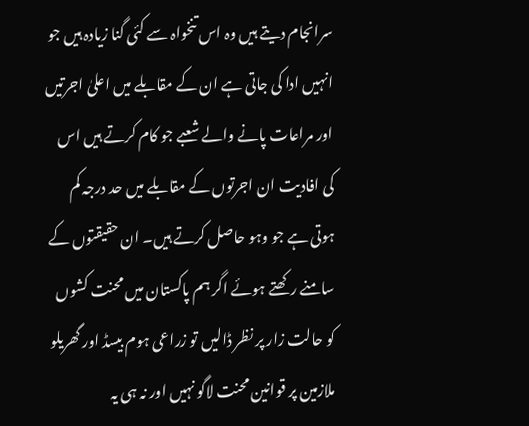سرانجام دیتے ہیں وہ اس تنخواہ سے کئی گنا زیادہ ہیں جو انہیں ادا کی جاتی ہے ان کے مقابلے میں اعلیٰ اجرتیں اور مراعات پانے والے شعبے جو کام کرتے ہیں اس کی افادیت ان اجرتوں کے مقابلے میں حد درجہ کم ہوتی ہے جو وہو حاصل کرتے ہیں۔ ان حقیقتوں کے سامنے رکھتے ہوئے اگر ہم پاکستان میں محنت کشوں کو حالت زار پر نظر ڈالیں تو زراعی ہوم بیسڈ اور گھریلو ملازمین پر قوانین محنت لاگو نہیں اور نہ ہی یہ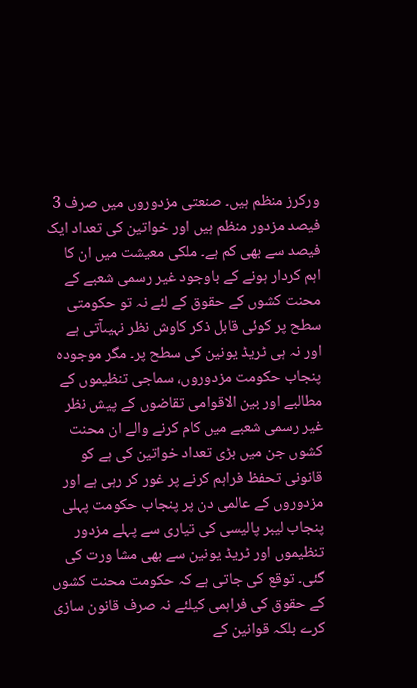ورکرز منظم ہیں۔ صنعتی مزدوروں میں صرف 3 فیصد مزدور منظم ہیں اور خواتین کی تعداد ایک فیصد سے بھی کم ہے۔ ملکی معیشت میں ان کا اہم کردار ہونے کے باوجود غیر رسمی شعبے کے محنت کشوں کے حقوق کے لئے نہ تو حکومتی سطح پر کوئی قابل ذکر کاوش نظر نہیںآتی ہے اور نہ ہی ٹریڈ یونین کی سطح پر۔ مگر موجودہ پنجاب حکومت مزدوروں، سماجی تنظیموں کے مطالبے اور بین الاقوامی تقاضوں کے پیش نظر غیر رسمی شعبے میں کام کرنے والے ان محنت کشوں جن میں بڑی تعداد خواتین کی ہے کو قانونی تحفظ فراہم کرنے پر غور کر رہی ہے اور مزدوروں کے عالمی دن پر پنجاب حکومت پہلی پنجاب لیبر پالیسی کی تیاری سے پہلے مزدور تنظیموں اور ٹریڈ یونین سے بھی مشا ورت کی گئی۔ توقع کی جاتی ہے کہ حکومت محنت کشوں کے حقوق کی فراہمی کیلئے نہ صرف قانون سازی کرے بلکہ قوانین کے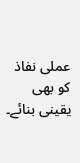عملی نفاذ کو بھی یقینی بنائے۔